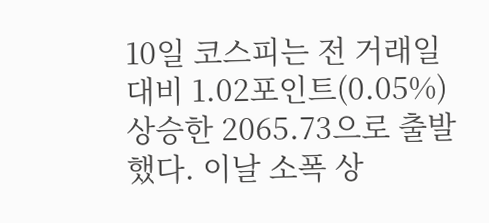10일 코스피는 전 거래일 대비 1.02포인트(0.05%) 상승한 2065.73으로 출발했다. 이날 소폭 상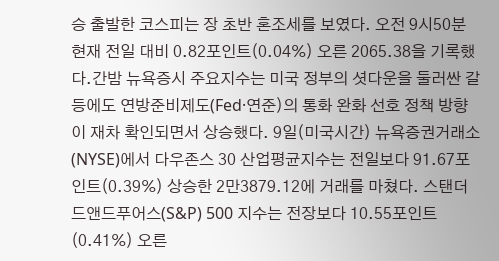승 출발한 코스피는 장 초반 혼조세를 보였다. 오전 9시50분 현재 전일 대비 0.82포인트(0.04%) 오른 2065.38을 기록했다.간밤 뉴욕증시 주요지수는 미국 정부의 셧다운을 둘러싼 갈등에도 연방준비제도(Fed·연준)의 통화 완화 선호 정책 방향이 재차 확인되면서 상승했다. 9일(미국시간) 뉴욕증권거래소(NYSE)에서 다우존스 30 산업평균지수는 전일보다 91.67포인트(0.39%) 상승한 2만3879.12에 거래를 마쳤다. 스탠더드앤드푸어스(S&P) 500 지수는 전장보다 10.55포인트(0.41%) 오른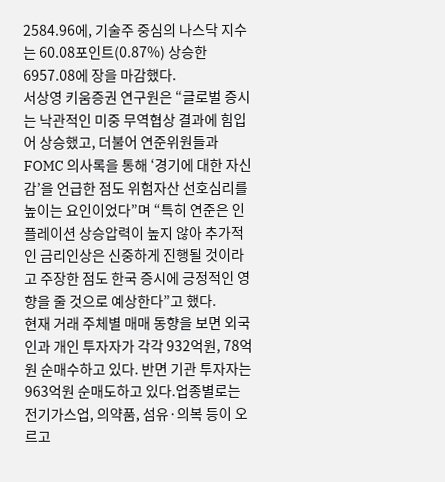2584.96에, 기술주 중심의 나스닥 지수는 60.08포인트(0.87%) 상승한 6957.08에 장을 마감했다.
서상영 키움증권 연구원은 “글로벌 증시는 낙관적인 미중 무역협상 결과에 힘입어 상승했고, 더불어 연준위원들과 FOMC 의사록을 통해 ‘경기에 대한 자신감’을 언급한 점도 위험자산 선호심리를 높이는 요인이었다”며 “특히 연준은 인플레이션 상승압력이 높지 않아 추가적인 금리인상은 신중하게 진행될 것이라고 주장한 점도 한국 증시에 긍정적인 영향을 줄 것으로 예상한다”고 했다.
현재 거래 주체별 매매 동향을 보면 외국인과 개인 투자자가 각각 932억원, 78억원 순매수하고 있다. 반면 기관 투자자는 963억원 순매도하고 있다.업종별로는 전기가스업, 의약품, 섬유·의복 등이 오르고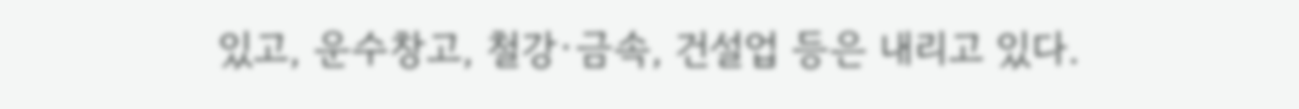있고, 운수창고, 철강·금속, 건설업 등은 내리고 있다.